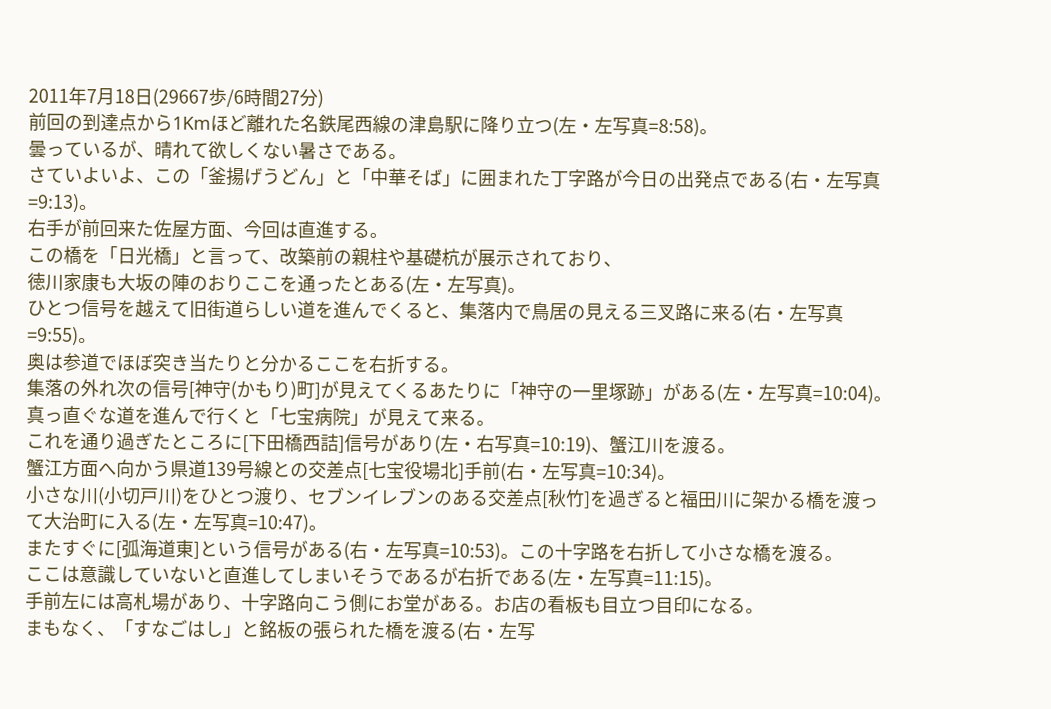2011年7月18日(29667歩/6時間27分)
前回の到達点から1Kmほど離れた名鉄尾西線の津島駅に降り立つ(左・左写真=8:58)。
曇っているが、晴れて欲しくない暑さである。
さていよいよ、この「釜揚げうどん」と「中華そば」に囲まれた丁字路が今日の出発点である(右・左写真=9:13)。
右手が前回来た佐屋方面、今回は直進する。
この橋を「日光橋」と言って、改築前の親柱や基礎杭が展示されており、
徳川家康も大坂の陣のおりここを通ったとある(左・左写真)。
ひとつ信号を越えて旧街道らしい道を進んでくると、集落内で鳥居の見える三叉路に来る(右・左写真=9:55)。
奥は参道でほぼ突き当たりと分かるここを右折する。
集落の外れ次の信号[神守(かもり)町]が見えてくるあたりに「神守の一里塚跡」がある(左・左写真=10:04)。
真っ直ぐな道を進んで行くと「七宝病院」が見えて来る。
これを通り過ぎたところに[下田橋西詰]信号があり(左・右写真=10:19)、蟹江川を渡る。
蟹江方面へ向かう県道139号線との交差点[七宝役場北]手前(右・左写真=10:34)。
小さな川(小切戸川)をひとつ渡り、セブンイレブンのある交差点[秋竹]を過ぎると福田川に架かる橋を渡って大治町に入る(左・左写真=10:47)。
またすぐに[弧海道東]という信号がある(右・左写真=10:53)。この十字路を右折して小さな橋を渡る。
ここは意識していないと直進してしまいそうであるが右折である(左・左写真=11:15)。
手前左には高札場があり、十字路向こう側にお堂がある。お店の看板も目立つ目印になる。
まもなく、「すなごはし」と銘板の張られた橋を渡る(右・左写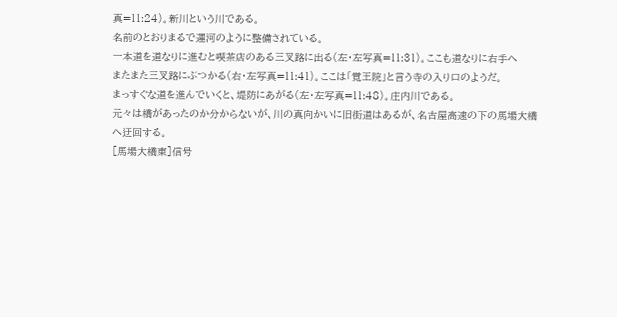真=11:24)。新川という川である。
名前のとおりまるで運河のように整備されている。
一本道を道なりに進むと喫茶店のある三叉路に出る(左・左写真=11:31)。ここも道なりに右手へ
またまた三叉路にぶつかる(右・左写真=11:41)。ここは「覚王院」と言う寺の入り口のようだ。
まっすぐな道を進んでいくと、堤防にあがる(左・左写真=11:48)。庄内川である。
元々は橋があったのか分からないが、川の真向かいに旧街道はあるが、名古屋高速の下の馬場大橋へ迂回する。
[馬場大橋東]信号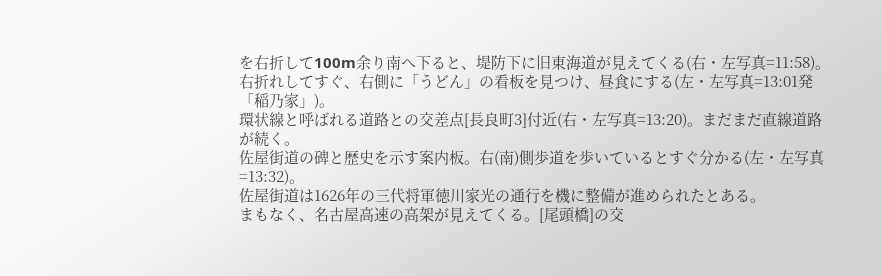を右折して100m余り南へ下ると、堤防下に旧東海道が見えてくる(右・左写真=11:58)。
右折れしてすぐ、右側に「うどん」の看板を見つけ、昼食にする(左・左写真=13:01発「稲乃家」)。
環状線と呼ばれる道路との交差点[長良町3]付近(右・左写真=13:20)。まだまだ直線道路が続く。
佐屋街道の碑と歴史を示す案内板。右(南)側歩道を歩いているとすぐ分かる(左・左写真=13:32)。
佐屋街道は1626年の三代将軍徳川家光の通行を機に整備が進められたとある。
まもなく、名古屋高速の高架が見えてくる。[尾頭橋]の交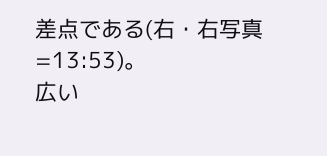差点である(右・右写真=13:53)。
広い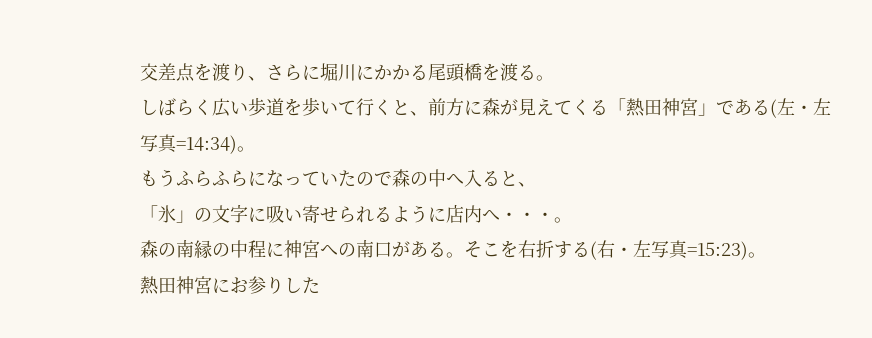交差点を渡り、さらに堀川にかかる尾頭橋を渡る。
しばらく広い歩道を歩いて行くと、前方に森が見えてくる「熱田神宮」である(左・左写真=14:34)。
もうふらふらになっていたので森の中へ入ると、
「氷」の文字に吸い寄せられるように店内へ・・・。
森の南縁の中程に神宮への南口がある。そこを右折する(右・左写真=15:23)。
熱田神宮にお参りした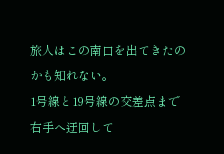旅人はこの南口を出てきたのかも知れない。
1号線と19号線の交差点まで右手へ迂回して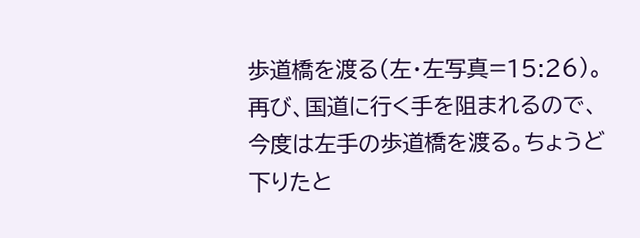歩道橋を渡る(左・左写真=15:26)。
再び、国道に行く手を阻まれるので、今度は左手の歩道橋を渡る。ちょうど下りたと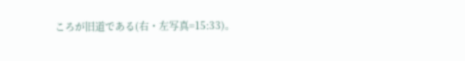ころが旧道である(右・左写真=15:33)。